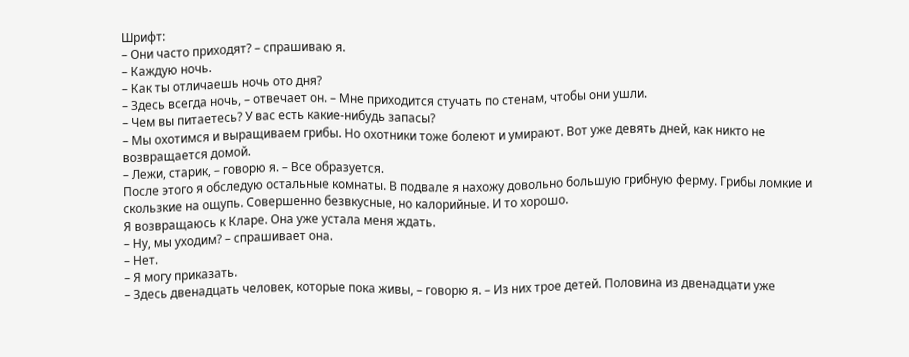Шрифт:
– Они часто приходят? – спрашиваю я.
– Каждую ночь.
– Как ты отличаешь ночь ото дня?
– Здесь всегда ночь, – отвечает он. – Мне приходится стучать по стенам, чтобы они ушли.
– Чем вы питаетесь? У вас есть какие-нибудь запасы?
– Мы охотимся и выращиваем грибы. Но охотники тоже болеют и умирают. Вот уже девять дней, как никто не возвращается домой.
– Лежи, старик, – говорю я. – Все образуется.
После этого я обследую остальные комнаты. В подвале я нахожу довольно большую грибную ферму. Грибы ломкие и скользкие на ощупь. Совершенно безвкусные, но калорийные. И то хорошо.
Я возвращаюсь к Кларе. Она уже устала меня ждать.
– Ну, мы уходим? – спрашивает она.
– Нет.
– Я могу приказать.
– Здесь двенадцать человек, которые пока живы, – говорю я. – Из них трое детей. Половина из двенадцати уже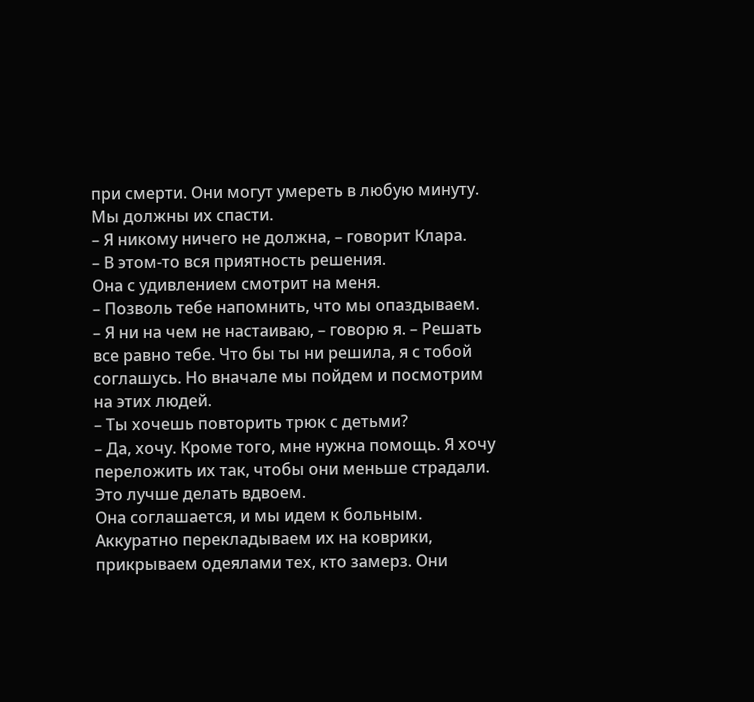при смерти. Они могут умереть в любую минуту. Мы должны их спасти.
– Я никому ничего не должна, – говорит Клара.
– В этом-то вся приятность решения.
Она с удивлением смотрит на меня.
– Позволь тебе напомнить, что мы опаздываем.
– Я ни на чем не настаиваю, – говорю я. – Решать все равно тебе. Что бы ты ни решила, я с тобой соглашусь. Но вначале мы пойдем и посмотрим на этих людей.
– Ты хочешь повторить трюк с детьми?
– Да, хочу. Кроме того, мне нужна помощь. Я хочу переложить их так, чтобы они меньше страдали. Это лучше делать вдвоем.
Она соглашается, и мы идем к больным. Аккуратно перекладываем их на коврики, прикрываем одеялами тех, кто замерз. Они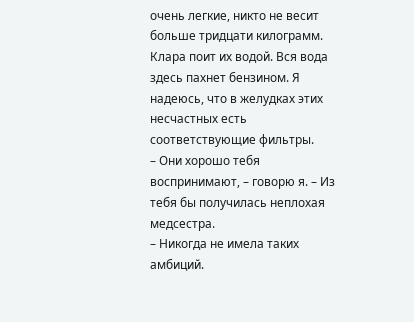очень легкие, никто не весит больше тридцати килограмм. Клара поит их водой. Вся вода здесь пахнет бензином. Я надеюсь, что в желудках этих несчастных есть соответствующие фильтры.
– Они хорошо тебя воспринимают, – говорю я. – Из тебя бы получилась неплохая медсестра.
– Никогда не имела таких амбиций.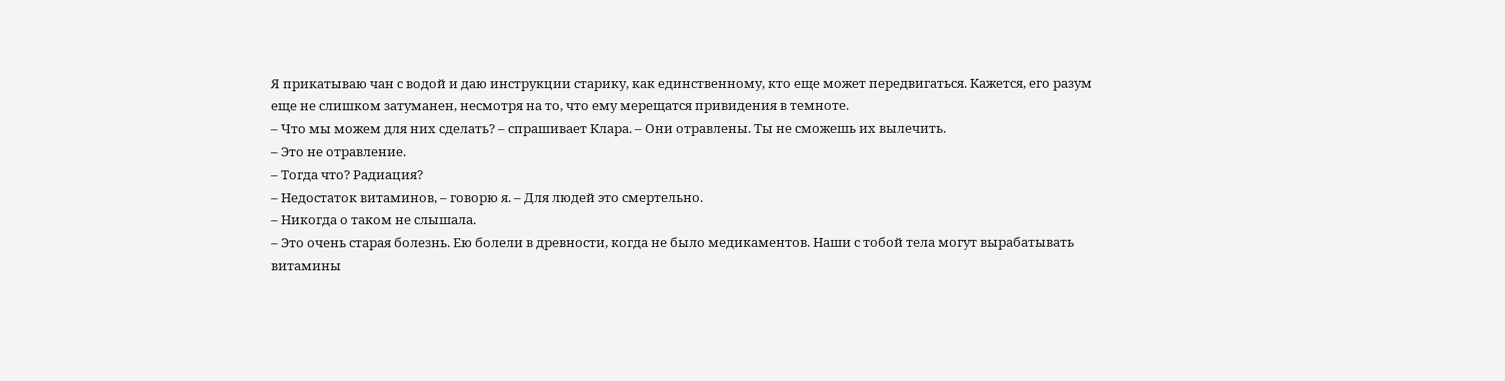Я прикатываю чан с водой и даю инструкции старику, как единственному, кто еще может передвигаться. Кажется, его разум еще не слишком затуманен, несмотря на то, что ему мерещатся привидения в темноте.
– Что мы можем для них сделать? – спрашивает Клара. – Они отравлены. Ты не сможешь их вылечить.
– Это не отравление.
– Тогда что? Радиация?
– Недостаток витаминов, – говорю я. – Для людей это смертельно.
– Никогда о таком не слышала.
– Это очень старая болезнь. Ею болели в древности, когда не было медикаментов. Наши с тобой тела могут вырабатывать витамины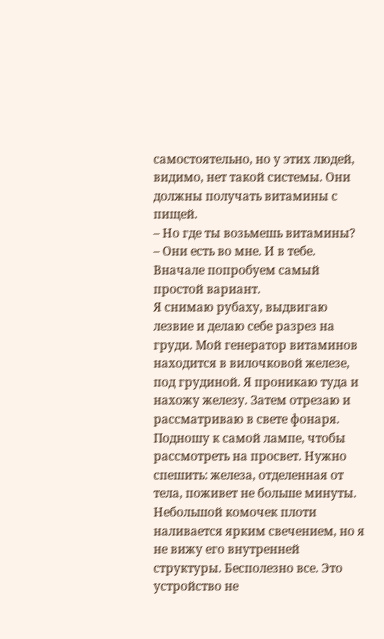самостоятельно, но у этих людей, видимо, нет такой системы. Они должны получать витамины с пищей.
– Но где ты возьмешь витамины?
– Они есть во мне. И в тебе. Вначале попробуем самый простой вариант.
Я снимаю рубаху, выдвигаю лезвие и делаю себе разрез на груди. Мой генератор витаминов находится в вилочковой железе, под грудиной. Я проникаю туда и нахожу железу. Затем отрезаю и рассматриваю в свете фонаря. Подношу к самой лампе, чтобы рассмотреть на просвет. Нужно спешить: железа, отделенная от тела, поживет не больше минуты. Небольшой комочек плоти наливается ярким свечением, но я не вижу его внутренней структуры. Бесполезно все. Это устройство не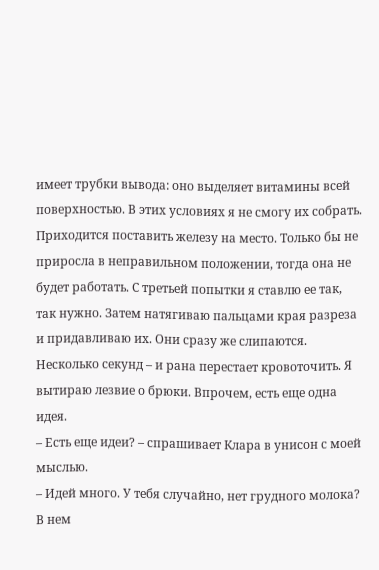имеет трубки вывода: оно выделяет витамины всей поверхностью. В этих условиях я не смогу их собрать. Приходится поставить железу на место. Только бы не приросла в неправильном положении, тогда она не будет работать. С третьей попытки я ставлю ее так, так нужно. Затем натягиваю пальцами края разреза и придавливаю их. Они сразу же слипаются. Несколько секунд – и рана перестает кровоточить. Я вытираю лезвие о брюки. Впрочем, есть еще одна идея.
– Есть еще идеи? – спрашивает Клара в унисон с моей мыслью.
– Идей много. У тебя случайно, нет грудного молока? В нем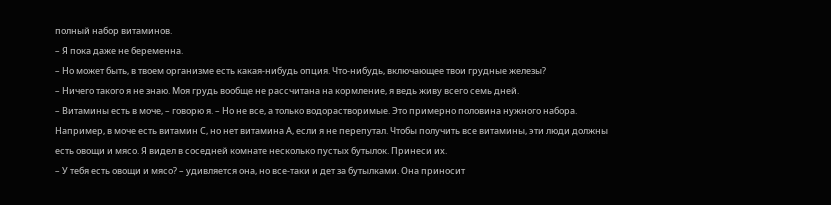полный набор витаминов.
– Я пока даже не беременна.
– Но может быть, в твоем организме есть какая-нибудь опция. Что-нибудь, включающее твои грудные железы?
– Ничего такого я не знаю. Моя грудь вообще не рассчитана на кормление, я ведь живу всего семь дней.
– Витамины есть в моче, – говорю я. – Но не все, а только водорастворимые. Это примерно половина нужного набора. Например, в моче есть витамин С, но нет витамина А, если я не перепутал. Чтобы получить все витамины, эти люди должны есть овощи и мясо. Я видел в соседней комнате несколько пустых бутылок. Принеси их.
– У тебя есть овощи и мясо? – удивляется она, но все-таки и дет за бутылками. Она приносит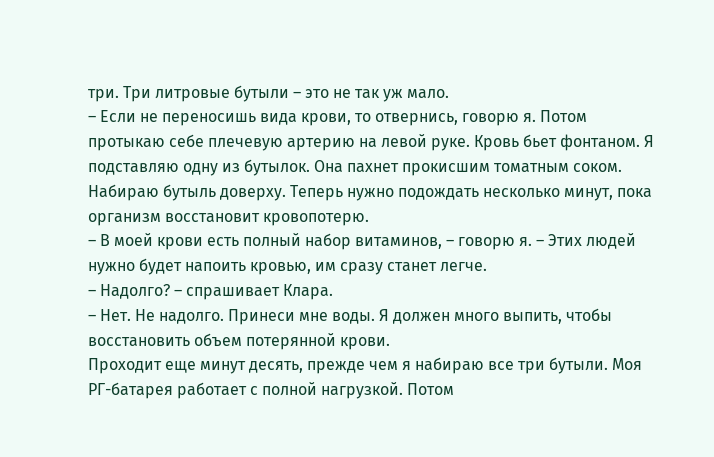три. Три литровые бутыли – это не так уж мало.
– Если не переносишь вида крови, то отвернись, говорю я. Потом протыкаю себе плечевую артерию на левой руке. Кровь бьет фонтаном. Я подставляю одну из бутылок. Она пахнет прокисшим томатным соком. Набираю бутыль доверху. Теперь нужно подождать несколько минут, пока организм восстановит кровопотерю.
– В моей крови есть полный набор витаминов, – говорю я. – Этих людей нужно будет напоить кровью, им сразу станет легче.
– Надолго? – спрашивает Клара.
– Нет. Не надолго. Принеси мне воды. Я должен много выпить, чтобы восстановить объем потерянной крови.
Проходит еще минут десять, прежде чем я набираю все три бутыли. Моя РГ-батарея работает с полной нагрузкой. Потом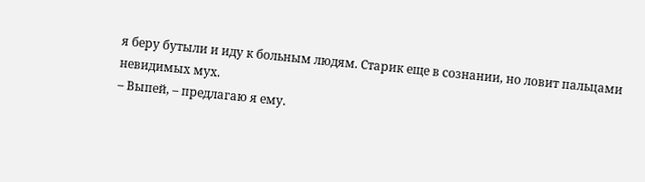я беру бутыли и иду к больным людям. Старик еще в сознании, но ловит пальцами невидимых мух.
– Выпей, – предлагаю я ему.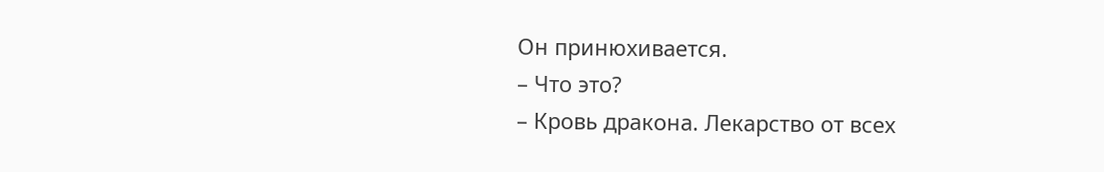Он принюхивается.
– Что это?
– Кровь дракона. Лекарство от всех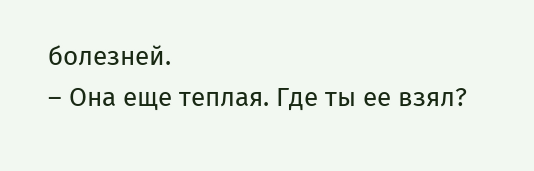болезней.
– Она еще теплая. Где ты ее взял?